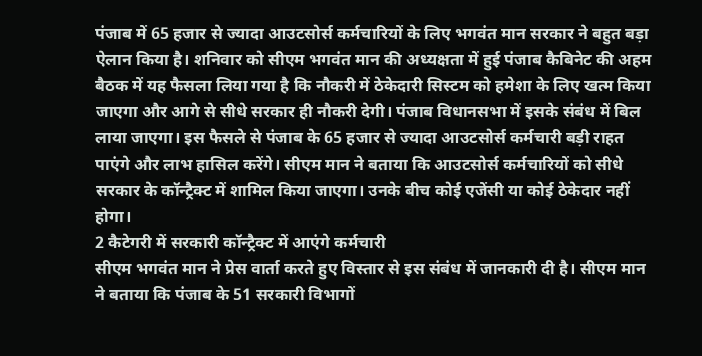पंजाब में 65 हजार से ज्यादा आउटसोर्स कर्मचारियों के लिए भगवंत मान सरकार ने बहुत बड़ा ऐलान किया है। शनिवार को सीएम भगवंत मान की अध्यक्षता में हुई पंजाब कैबिनेट की अहम बैठक में यह फैसला लिया गया है कि नौकरी में ठेकेदारी सिस्टम को हमेशा के लिए खत्म किया जाएगा और आगे से सीधे सरकार ही नौकरी देगी। पंजाब विधानसभा में इसके संबंध में बिल लाया जाएगा। इस फैसले से पंजाब के 65 हजार से ज्यादा आउटसोर्स कर्मचारी बड़ी राहत पाएंगे और लाभ हासिल करेंगे। सीएम मान ने बताया कि आउटसोर्स कर्मचारियों को सीधे सरकार के कॉन्ट्रैक्ट में शामिल किया जाएगा। उनके बीच कोई एजेंसी या कोई ठेकेदार नहीं होगा।
2 कैटेगरी में सरकारी कॉन्ट्रैक्ट में आएंगे कर्मचारी
सीएम भगवंत मान ने प्रेस वार्ता करते हुए विस्तार से इस संबंध में जानकारी दी है। सीएम मान ने बताया कि पंजाब के 51 सरकारी विभागों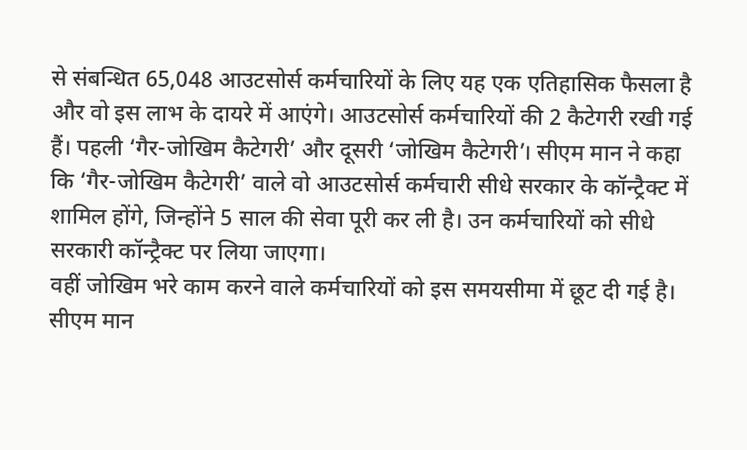से संबन्धित 65,048 आउटसोर्स कर्मचारियों के लिए यह एक एतिहासिक फैसला है और वो इस लाभ के दायरे में आएंगे। आउटसोर्स कर्मचारियों की 2 कैटेगरी रखी गई हैं। पहली ‘गैर-जोखिम कैटेगरी’ और दूसरी ‘जोखिम कैटेगरी’। सीएम मान ने कहा कि ‘गैर-जोखिम कैटेगरी’ वाले वो आउटसोर्स कर्मचारी सीधे सरकार के कॉन्ट्रैक्ट में शामिल होंगे, जिन्होंने 5 साल की सेवा पूरी कर ली है। उन कर्मचारियों को सीधे सरकारी कॉन्ट्रैक्ट पर लिया जाएगा।
वहीं जोखिम भरे काम करने वाले कर्मचारियों को इस समयसीमा में छूट दी गई है। सीएम मान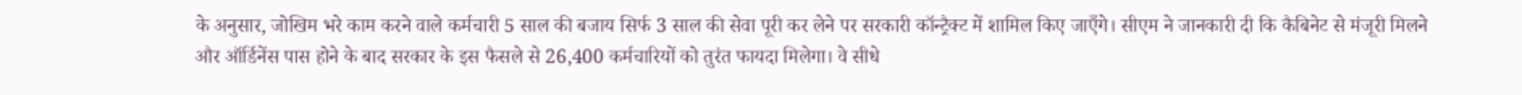के अनुसार, जोखिम भरे काम करने वाले कर्मचारी 5 साल की बजाय सिर्फ 3 साल की सेवा पूरी कर लेने पर सरकारी कॉन्ट्रैक्ट में शामिल किए जाएँगे। सीएम ने जानकारी दी कि कैबिनेट से मंजूरी मिलने और ऑर्डिनेंस पास होने के बाद सरकार के इस फैसले से 26,400 कर्मचारियों को तुरंत फायदा मिलेगा। वे सीधे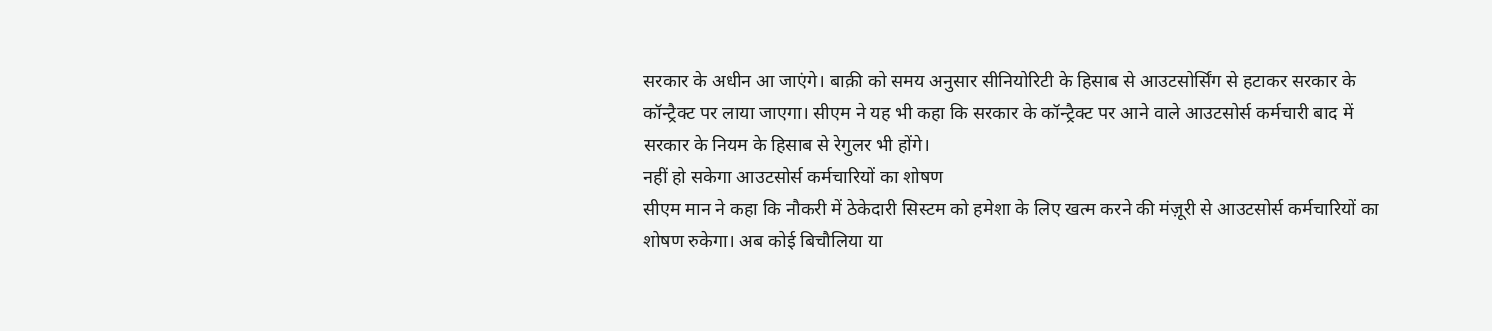सरकार के अधीन आ जाएंगे। बाक़ी को समय अनुसार सीनियोरिटी के हिसाब से आउटसोर्सिंग से हटाकर सरकार के कॉन्ट्रैक्ट पर लाया जाएगा। सीएम ने यह भी कहा कि सरकार के कॉन्ट्रैक्ट पर आने वाले आउटसोर्स कर्मचारी बाद में सरकार के नियम के हिसाब से रेगुलर भी होंगे।
नहीं हो सकेगा आउटसोर्स कर्मचारियों का शोषण
सीएम मान ने कहा कि नौकरी में ठेकेदारी सिस्टम को हमेशा के लिए खत्म करने की मंज़ूरी से आउटसोर्स कर्मचारियों का शोषण रुकेगा। अब कोई बिचौलिया या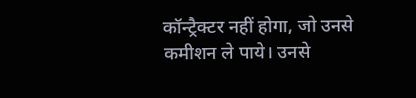कॉन्ट्रैक्टर नहीं होगा, जो उनसे कमीशन ले पाये। उनसे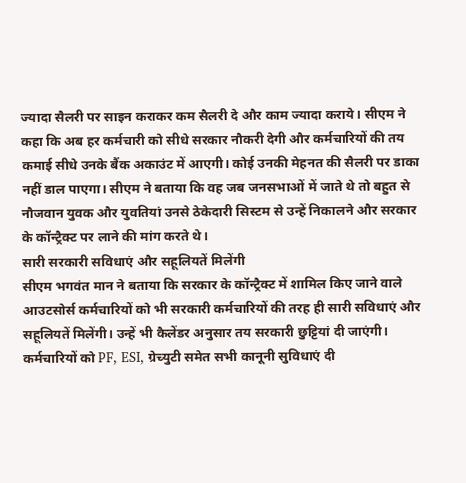ज्यादा सैलरी पर साइन कराकर कम सैलरी दे और काम ज्यादा कराये। सीएम ने कहा कि अब हर कर्मचारी को सीधे सरकार नौकरी देगी और कर्मचारियों की तय कमाई सीधे उनके बैंक अकाउंट में आएगी। कोई उनकी मेहनत की सैलरी पर डाका नहीं डाल पाएगा। सीएम ने बताया कि वह जब जनसभाओं में जाते थे तो बहुत से नौजवान युवक और युवतियां उनसे ठेकेदारी सिस्टम से उन्हें निकालने और सरकार के कॉन्ट्रैक्ट पर लाने की मांग करते थे।
सारी सरकारी सविधाएं और सहूलियतें मिलेंगी
सीएम भगवंत मान ने बताया कि सरकार के कॉन्ट्रैक्ट में शामिल किए जाने वाले आउटसोर्स कर्मचारियों को भी सरकारी कर्मचारियों की तरह ही सारी सविधाएं और सहूलियतें मिलेंगी। उन्हें भी कैलेंडर अनुसार तय सरकारी छुट्टियां दी जाएंगी। कर्मचारियों को PF, ESI, ग्रेच्युटी समेत सभी कानूनी सुविधाएं दी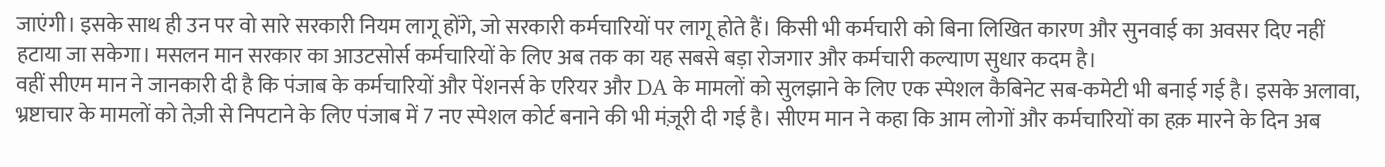जाएंगी। इसके साथ ही उन पर वो सारे सरकारी नियम लागू होंगे, जो सरकारी कर्मचारियों पर लागू होते हैं। किसी भी कर्मचारी को बिना लिखित कारण और सुनवाई का अवसर दिए नहीं हटाया जा सकेगा। मसलन मान सरकार का आउटसोर्स कर्मचारियों के लिए अब तक का यह सबसे बड़ा रोजगार और कर्मचारी कल्याण सुधार कदम है।
वहीं सीएम मान ने जानकारी दी है कि पंजाब के कर्मचारियों और पेंशनर्स के एरियर और DA के मामलों को सुलझाने के लिए एक स्पेशल कैबिनेट सब-कमेटी भी बनाई गई है। इसके अलावा, भ्रष्टाचार के मामलों को तेज़ी से निपटाने के लिए पंजाब में 7 नए स्पेशल कोर्ट बनाने की भी मंज़ूरी दी गई है। सीएम मान ने कहा कि आम लोगों और कर्मचारियों का हक़ मारने के दिन अब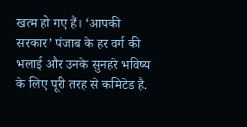खत्म हो गए हैं। ‘आपकी सरकार’ पंजाब के हर वर्ग की भलाई और उनके सुनहरे भविष्य के लिए पूरी तरह से कमिटेड है.